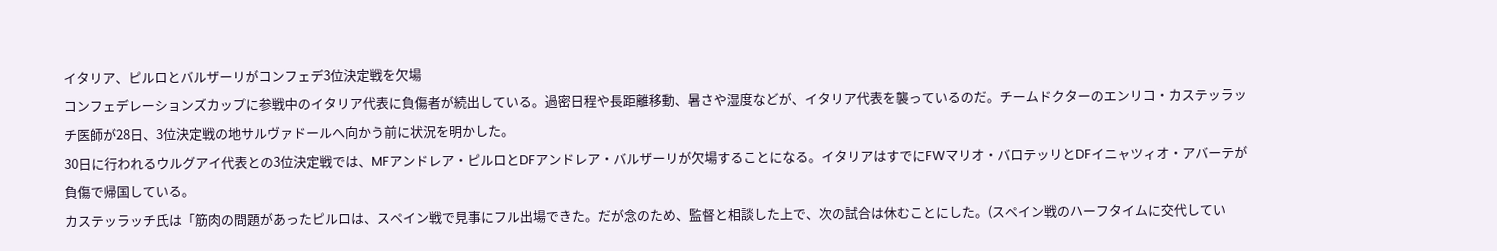イタリア、ピルロとバルザーリがコンフェデ3位決定戦を欠場
コンフェデレーションズカップに参戦中のイタリア代表に負傷者が続出している。過密日程や長距離移動、暑さや湿度などが、イタリア代表を襲っているのだ。チームドクターのエンリコ・カステッラッチ医師が28日、3位決定戦の地サルヴァドールへ向かう前に状況を明かした。
30日に行われるウルグアイ代表との3位決定戦では、MFアンドレア・ピルロとDFアンドレア・バルザーリが欠場することになる。イタリアはすでにFWマリオ・バロテッリとDFイニャツィオ・アバーテが負傷で帰国している。
カステッラッチ氏は「筋肉の問題があったピルロは、スペイン戦で見事にフル出場できた。だが念のため、監督と相談した上で、次の試合は休むことにした。(スペイン戦のハーフタイムに交代してい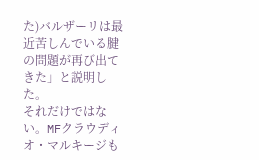た)バルザーリは最近苦しんでいる腱の問題が再び出てきた」と説明した。
それだけではない。MFクラウディオ・マルキージも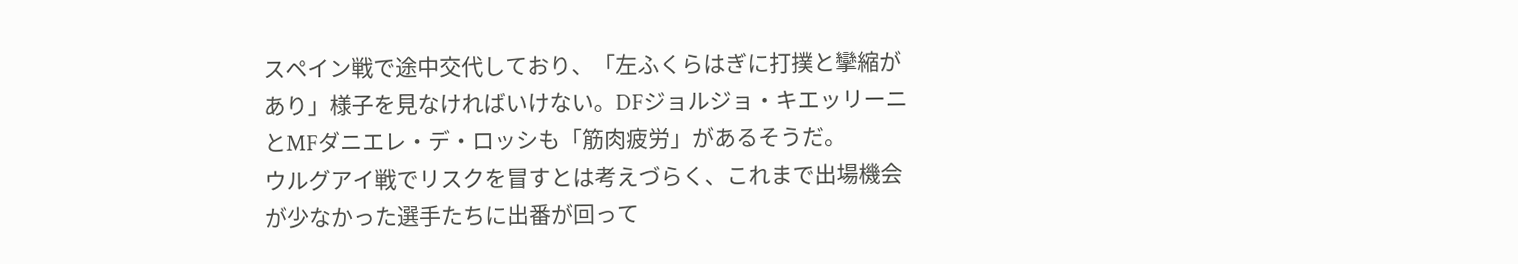スペイン戦で途中交代しており、「左ふくらはぎに打撲と攣縮があり」様子を見なければいけない。DFジョルジョ・キエッリーニとMFダニエレ・デ・ロッシも「筋肉疲労」があるそうだ。
ウルグアイ戦でリスクを冒すとは考えづらく、これまで出場機会が少なかった選手たちに出番が回って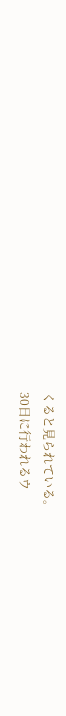くると見られている。
30日に行われるウ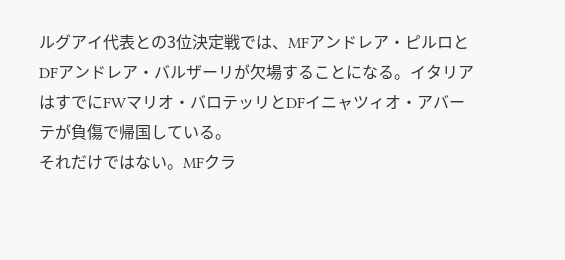ルグアイ代表との3位決定戦では、MFアンドレア・ピルロとDFアンドレア・バルザーリが欠場することになる。イタリアはすでにFWマリオ・バロテッリとDFイニャツィオ・アバーテが負傷で帰国している。
それだけではない。MFクラ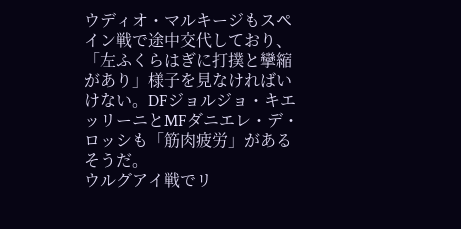ウディオ・マルキージもスペイン戦で途中交代しており、「左ふくらはぎに打撲と攣縮があり」様子を見なければいけない。DFジョルジョ・キエッリーニとMFダニエレ・デ・ロッシも「筋肉疲労」があるそうだ。
ウルグアイ戦でリ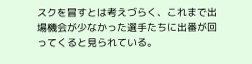スクを冒すとは考えづらく、これまで出場機会が少なかった選手たちに出番が回ってくると見られている。